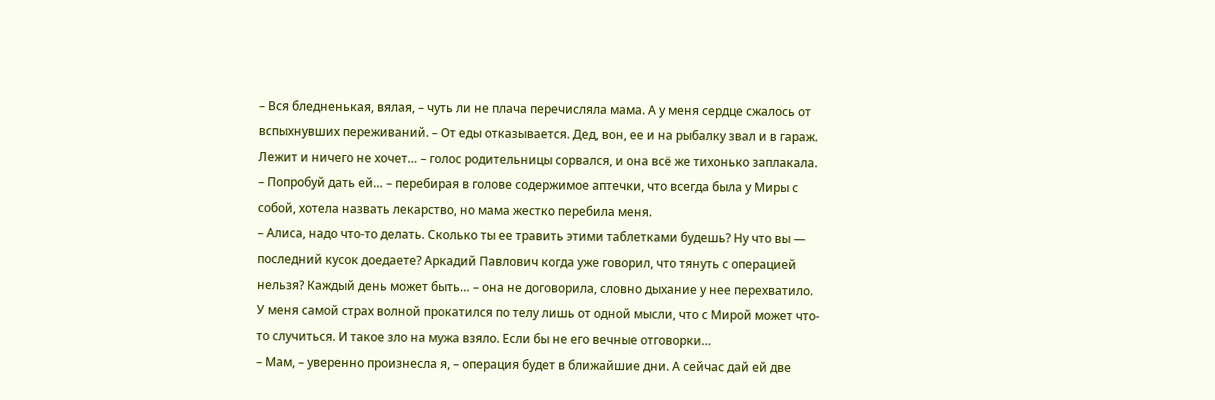– Вся бледненькая, вялая, – чуть ли не плача перечисляла мама. А у меня сердце сжалось от вспыхнувших переживаний. – От еды отказывается. Дед, вон, ее и на рыбалку звал и в гараж. Лежит и ничего не хочет… – голос родительницы сорвался, и она всё же тихонько заплакала.
– Попробуй дать ей… – перебирая в голове содержимое аптечки, что всегда была у Миры с собой, хотела назвать лекарство, но мама жестко перебила меня.
– Алиса, надо что-то делать. Сколько ты ее травить этими таблетками будешь? Ну что вы — последний кусок доедаете? Аркадий Павлович когда уже говорил, что тянуть с операцией нельзя? Каждый день может быть… – она не договорила, словно дыхание у нее перехватило.
У меня самой страх волной прокатился по телу лишь от одной мысли, что с Мирой может что-то случиться. И такое зло на мужа взяло. Если бы не его вечные отговорки…
– Мам, – уверенно произнесла я, – операция будет в ближайшие дни. А сейчас дай ей две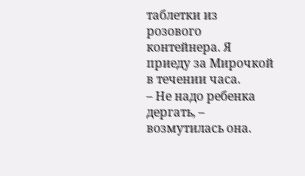таблетки из розового контейнера. Я приеду за Мирочкой в течении часа.
– Не надо ребенка дергать, – возмутилась она.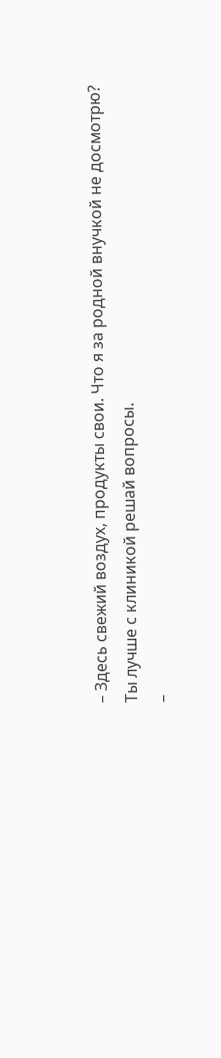– Здесь свежий воздух, продукты свои. Что я за родной внучкой не досмотрю? Ты лучше с клиникой решай вопросы.
–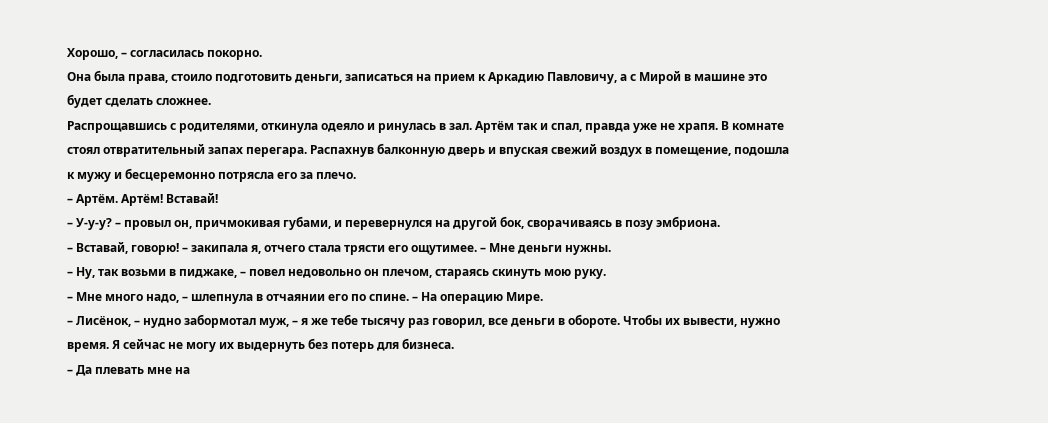Хорошо, – согласилась покорно.
Она была права, стоило подготовить деньги, записаться на прием к Аркадию Павловичу, а с Мирой в машине это будет сделать сложнее.
Распрощавшись с родителями, откинула одеяло и ринулась в зал. Артём так и спал, правда уже не храпя. В комнате стоял отвратительный запах перегара. Распахнув балконную дверь и впуская свежий воздух в помещение, подошла к мужу и бесцеремонно потрясла его за плечо.
– Артём. Артём! Вставай!
– У-у-у? – провыл он, причмокивая губами, и перевернулся на другой бок, сворачиваясь в позу эмбриона.
– Вставай, говорю! – закипала я, отчего стала трясти его ощутимее. – Мне деньги нужны.
– Ну, так возьми в пиджаке, – повел недовольно он плечом, стараясь скинуть мою руку.
– Мне много надо, – шлепнула в отчаянии его по спине. – На операцию Мире.
– Лисёнок, – нудно забормотал муж, – я же тебе тысячу раз говорил, все деньги в обороте. Чтобы их вывести, нужно время. Я сейчас не могу их выдернуть без потерь для бизнеса.
– Да плевать мне на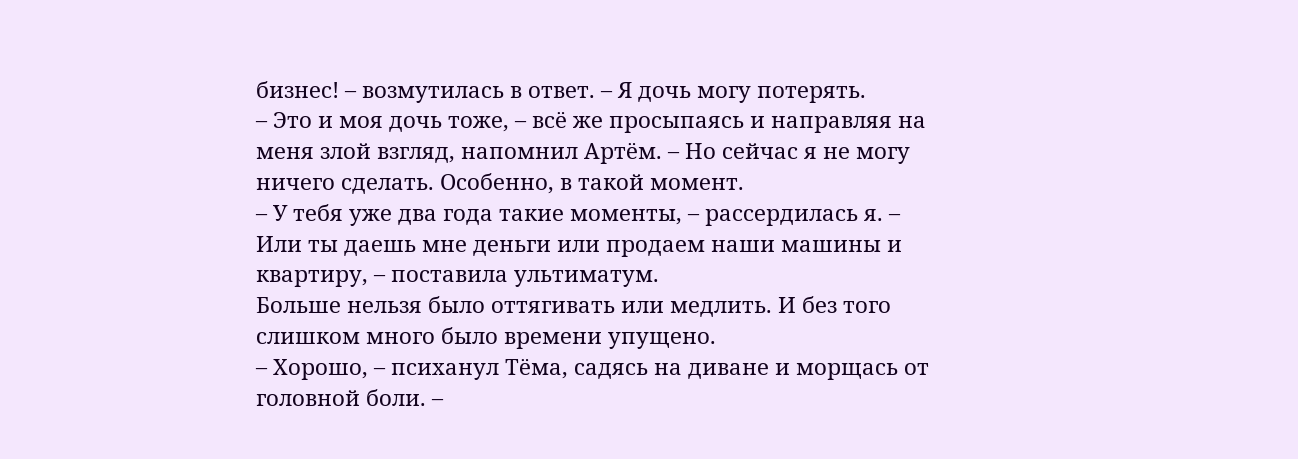бизнес! – возмутилась в ответ. – Я дочь могу потерять.
– Это и моя дочь тоже, – всё же просыпаясь и направляя на меня злой взгляд, напомнил Артём. – Но сейчас я не могу ничего сделать. Особенно, в такой момент.
– У тебя уже два года такие моменты, – рассердилась я. – Или ты даешь мне деньги или продаем наши машины и квартиру, – поставила ультиматум.
Больше нельзя было оттягивать или медлить. И без того слишком много было времени упущено.
– Хорошо, – психанул Тёма, садясь на диване и морщась от головной боли. –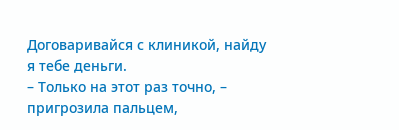Договаривайся с клиникой, найду я тебе деньги.
– Только на этот раз точно, – пригрозила пальцем,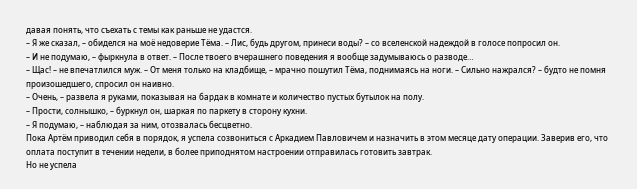давая понять, что съехать с темы как раньше не удастся.
– Я же сказал, – обиделся на моё недоверие Тёма. – Лис, будь другом, принеси воды? – со вселенской надеждой в голосе попросил он.
– И не подумаю, – фыркнула в ответ. – После твоего вчерашнего поведения я вообще задумываюсь о разводе…
– Щас! – не впечатлился муж. – От меня только на кладбище, – мрачно пошутил Тёма, поднимаясь на ноги. – Сильно нажрался? – будто не помня произошедшего, спросил он наивно.
– Очень, – развела я руками, показывая на бардак в комнате и количество пустых бутылок на полу.
– Прости, солнышко, – буркнул он, шаркая по паркету в сторону кухни.
– Я подумаю, – наблюдая за ним, отозвалась бесцветно.
Пока Артём приводил себя в порядок, я успела созвониться с Аркадием Павловичем и назначить в этом месяце дату операции. Заверив его, что оплата поступит в течении недели, в более приподнятом настроении отправилась готовить завтрак.
Но не успела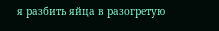я разбить яйца в разогретую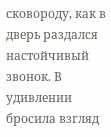сковороду, как в дверь раздался настойчивый звонок. В удивлении бросила взгляд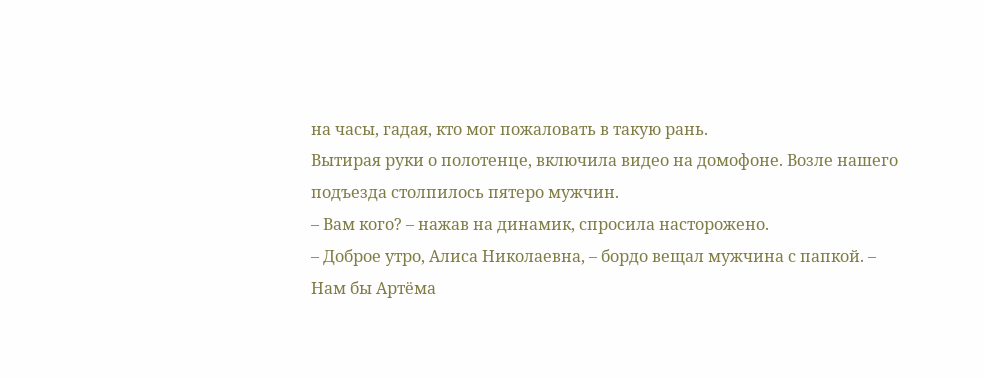на часы, гадая, кто мог пожаловать в такую рань.
Вытирая руки о полотенце, включила видео на домофоне. Возле нашего подъезда столпилось пятеро мужчин.
– Вам кого? – нажав на динамик, спросила насторожено.
– Доброе утро, Алиса Николаевна, – бордо вещал мужчина с папкой. – Нам бы Артёма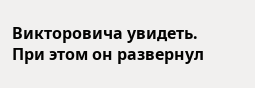Викторовича увидеть.
При этом он развернул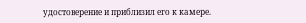удостоверение и приблизил его к камере.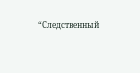“Следственный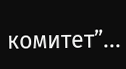комитет”...